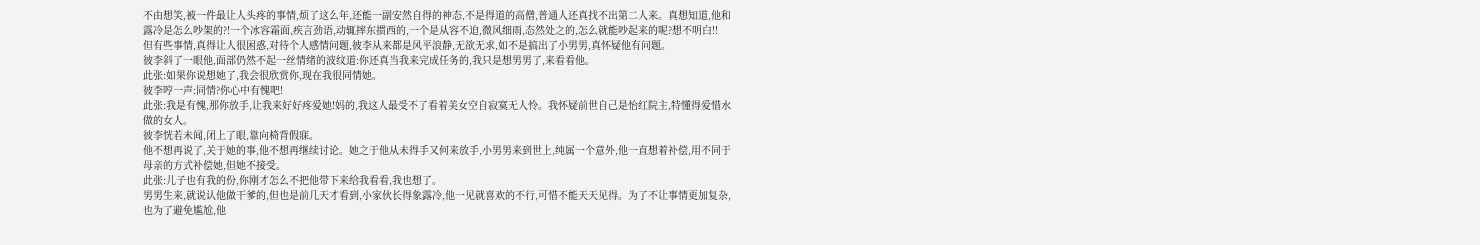不由想笑,被一件最让人头疼的事情,烦了这么年,还能一副安然自得的神态,不是得道的高僧,普通人还真找不出第二人来。真想知道,他和露冷是怎么吵架的?!一个冰容霜面,疾言劲语,动辄摔东掼西的,一个是从容不迫,微风细雨,态然处之的,怎么就能吵起来的呢?想不明白!!
但有些事情,真得让人很困惑,对待个人感情问题,彼李从来都是风平浪静,无欲无求,如不是搞出了小男男,真怀疑他有问题。
彼李斜了一眼他,面部仍然不起一丝情绪的波纹道:你还真当我来完成任务的,我只是想男男了,来看看他。
此张:如果你说想她了,我会很欣赏你,现在我很同情她。
彼李哼一声:同情?你心中有愧吧!
此张:我是有愧,那你放手,让我来好好疼爱她!妈的,我这人最受不了看着美女空自寂寞无人怜。我怀疑前世自己是怡红院主,特懂得爱惜水做的女人。
彼李恍若未闻,闭上了眼,靠向椅背假寐。
他不想再说了,关于她的事,他不想再继续讨论。她之于他从未得手又何来放手,小男男来到世上,纯属一个意外,他一直想着补偿,用不同于母亲的方式补偿她,但她不接受。
此张:儿子也有我的份,你刚才怎么不把他带下来给我看看,我也想了。
男男生来,就说认他做干爹的,但也是前几天才看到,小家伙长得象露冷,他一见就喜欢的不行,可惜不能天天见得。为了不让事情更加复杂,也为了避免尴尬,他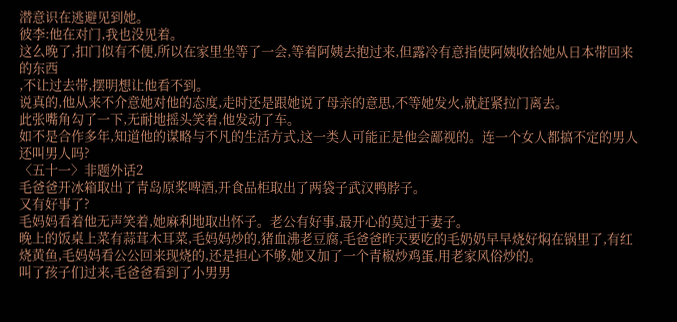潜意识在逃避见到她。
彼李:他在对门,我也没见着。
这么晚了,扣门似有不便,所以在家里坐等了一会,等着阿姨去抱过来,但露冷有意指使阿姨收拾她从日本带回来的东西
,不让过去带,摆明想让他看不到。
说真的,他从来不介意她对他的态度,走时还是跟她说了母亲的意思,不等她发火,就赶紧拉门离去。
此张嘴角勾了一下,无耐地摇头笑着,他发动了车。
如不是合作多年,知道他的谋略与不凡的生活方式,这一类人可能正是他会鄙视的。连一个女人都搞不定的男人还叫男人吗?
〈五十一〉非题外话2
毛爸爸开冰箱取出了青岛原桨啤酒,开食品柜取出了两袋子武汉鸭脖子。
又有好事了?
毛妈妈看着他无声笑着,她麻利地取出怀子。老公有好事,最开心的莫过于妻子。
晚上的饭桌上菜有蒜茸木耳菜,毛妈妈炒的,猪血沸老豆腐,毛爸爸昨天要吃的毛奶奶早早烧好焖在锅里了,有红烧黄鱼,毛妈妈看公公回来现烧的,还是担心不够,她又加了一个青椒炒鸡蛋,用老家风俗炒的。
叫了孩子们过来,毛爸爸看到了小男男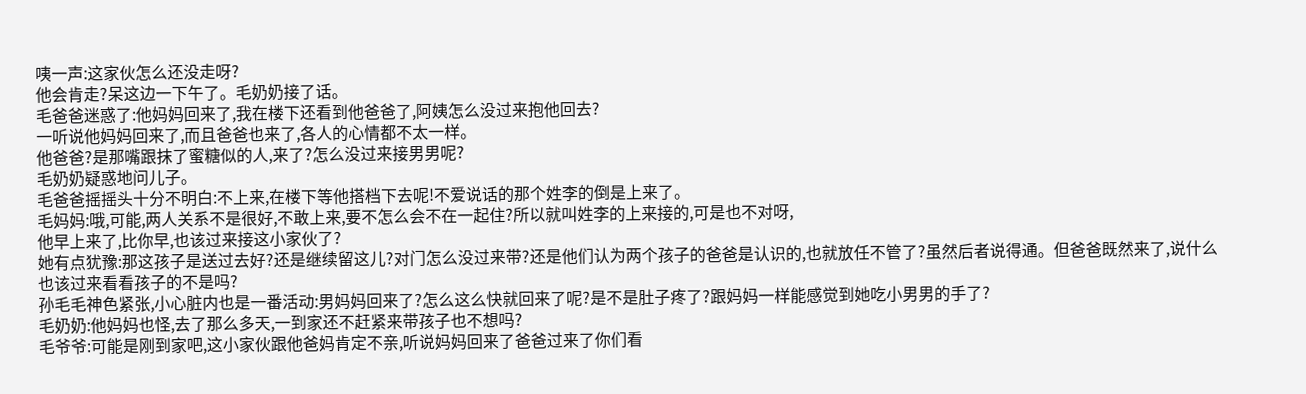咦一声:这家伙怎么还没走呀?
他会肯走?呆这边一下午了。毛奶奶接了话。
毛爸爸迷惑了:他妈妈回来了,我在楼下还看到他爸爸了,阿姨怎么没过来抱他回去?
一听说他妈妈回来了,而且爸爸也来了,各人的心情都不太一样。
他爸爸?是那嘴跟抹了蜜糖似的人,来了?怎么没过来接男男呢?
毛奶奶疑惑地问儿子。
毛爸爸摇摇头十分不明白:不上来,在楼下等他搭档下去呢!不爱说话的那个姓李的倒是上来了。
毛妈妈:哦,可能,两人关系不是很好,不敢上来,要不怎么会不在一起住?所以就叫姓李的上来接的,可是也不对呀,
他早上来了,比你早,也该过来接这小家伙了?
她有点犹豫:那这孩子是送过去好?还是继续留这儿?对门怎么没过来带?还是他们认为两个孩子的爸爸是认识的,也就放任不管了?虽然后者说得通。但爸爸既然来了,说什么也该过来看看孩子的不是吗?
孙毛毛神色紧张,小心脏内也是一番活动:男妈妈回来了?怎么这么快就回来了呢?是不是肚子疼了?跟妈妈一样能感觉到她吃小男男的手了?
毛奶奶:他妈妈也怪,去了那么多天,一到家还不赶紧来带孩子也不想吗?
毛爷爷:可能是刚到家吧,这小家伙跟他爸妈肯定不亲,听说妈妈回来了爸爸过来了你们看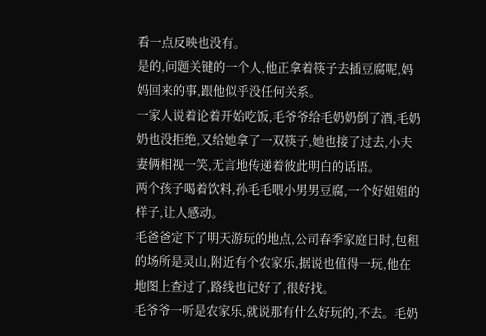看一点反映也没有。
是的,问题关键的一个人,他正拿着筷子去插豆腐呢,妈妈回来的事,跟他似乎没任何关系。
一家人说着论着开始吃饭,毛爷爷给毛奶奶倒了酒,毛奶奶也没拒绝,又给她拿了一双筷子,她也接了过去,小夫妻俩相视一笑,无言地传递着彼此明白的话语。
两个孩子喝着饮料,孙毛毛喂小男男豆腐,一个好姐姐的样子,让人感动。
毛爸爸定下了明天游玩的地点,公司春季家庭日时,包租的场所是灵山,附近有个农家乐,据说也值得一玩,他在地图上查过了,路线也记好了,很好找。
毛爷爷一听是农家乐,就说那有什么好玩的,不去。毛奶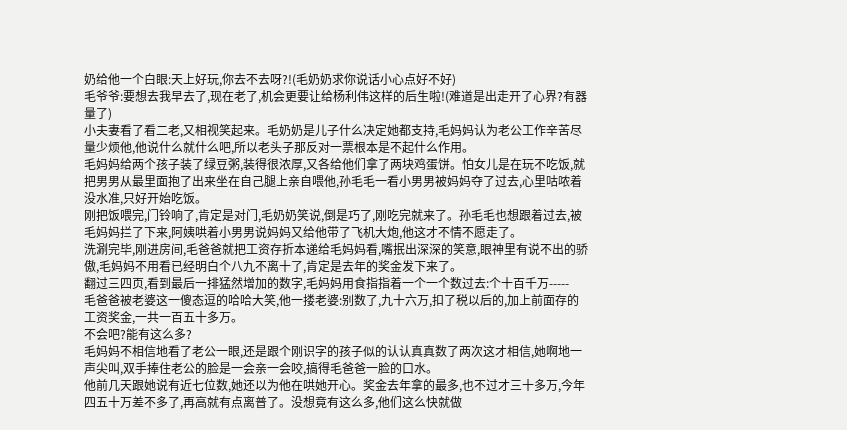奶给他一个白眼:天上好玩,你去不去呀?!(毛奶奶求你说话小心点好不好)
毛爷爷:要想去我早去了,现在老了,机会更要让给杨利伟这样的后生啦!(难道是出走开了心界?有器量了)
小夫妻看了看二老,又相视笑起来。毛奶奶是儿子什么决定她都支持,毛妈妈认为老公工作辛苦尽量少烦他,他说什么就什么吧,所以老头子那反对一票根本是不起什么作用。
毛妈妈给两个孩子装了绿豆粥,装得很浓厚,又各给他们拿了两块鸡蛋饼。怕女儿是在玩不吃饭,就把男男从最里面抱了出来坐在自己腿上亲自喂他,孙毛毛一看小男男被妈妈夺了过去,心里咕哝着没水准,只好开始吃饭。
刚把饭喂完,门铃响了,肯定是对门,毛奶奶笑说,倒是巧了,刚吃完就来了。孙毛毛也想跟着过去,被毛妈妈拦了下来,阿姨哄着小男男说妈妈又给他带了飞机大炮,他这才不情不愿走了。
洗涮完毕,刚进房间,毛爸爸就把工资存折本递给毛妈妈看,嘴抿出深深的笑意,眼神里有说不出的骄傲,毛妈妈不用看已经明白个八九不离十了,肯定是去年的奖金发下来了。
翻过三四页,看到最后一排猛然增加的数字,毛妈妈用食指指着一个一个数过去:个十百千万-----
毛爸爸被老婆这一傻态逗的哈哈大笑,他一搂老婆:别数了,九十六万,扣了税以后的,加上前面存的工资奖金,一共一百五十多万。
不会吧?能有这么多?
毛妈妈不相信地看了老公一眼,还是跟个刚识字的孩子似的认认真真数了两次这才相信,她啊地一声尖叫,双手捧住老公的脸是一会亲一会咬,搞得毛爸爸一脸的口水。
他前几天跟她说有近七位数,她还以为他在哄她开心。奖金去年拿的最多,也不过才三十多万,今年四五十万差不多了,再高就有点离普了。没想竟有这么多,他们这么快就做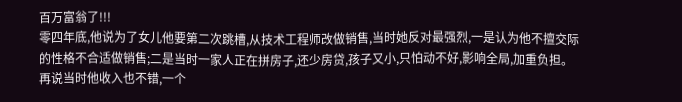百万富翁了!!!
零四年底,他说为了女儿他要第二次跳槽,从技术工程师改做销售,当时她反对最强烈,一是认为他不擅交际的性格不合适做销售;二是当时一家人正在拼房子,还少房贷,孩子又小,只怕动不好,影响全局,加重负担。再说当时他收入也不错,一个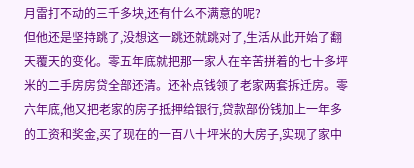月雷打不动的三千多块,还有什么不满意的呢?
但他还是坚持跳了,没想这一跳还就跳对了,生活从此开始了翻天覆天的变化。零五年底就把那一家人在辛苦拼着的七十多坪米的二手房房贷全部还清。还补点钱领了老家两套拆迁房。零六年底,他又把老家的房子抵押给银行,贷款部份钱加上一年多的工资和奖金,买了现在的一百八十坪米的大房子,实现了家中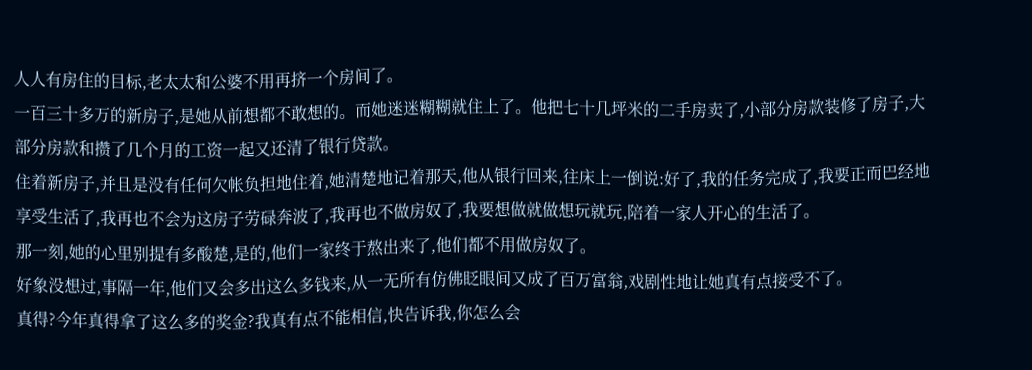人人有房住的目标,老太太和公婆不用再挤一个房间了。
一百三十多万的新房子,是她从前想都不敢想的。而她迷迷糊糊就住上了。他把七十几坪米的二手房卖了,小部分房款装修了房子,大部分房款和攒了几个月的工资一起又还清了银行贷款。
住着新房子,并且是没有任何欠帐负担地住着,她清楚地记着那天,他从银行回来,往床上一倒说:好了,我的任务完成了,我要正而巴经地享受生活了,我再也不会为这房子劳碌奔波了,我再也不做房奴了,我要想做就做想玩就玩,陪着一家人开心的生活了。
那一刻,她的心里别提有多酸楚,是的,他们一家终于熬出来了,他们都不用做房奴了。
好象没想过,事隔一年,他们又会多出这么多钱来,从一无所有仿佛眨眼间又成了百万富翁,戏剧性地让她真有点接受不了。
真得?今年真得拿了这么多的奖金?我真有点不能相信,快告诉我,你怎么会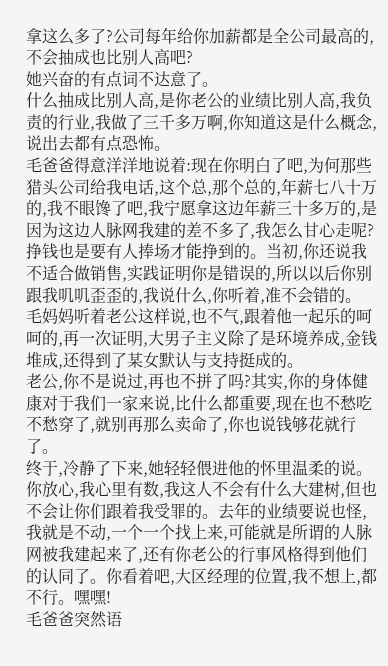拿这么多了?公司每年给你加薪都是全公司最高的,不会抽成也比别人高吧?
她兴奋的有点词不达意了。
什么抽成比别人高,是你老公的业绩比别人高,我负责的行业,我做了三千多万啊,你知道这是什么概念,说出去都有点恐怖。
毛爸爸得意洋洋地说着:现在你明白了吧,为何那些猎头公司给我电话,这个总,那个总的,年薪七八十万的,我不眼馋了吧,我宁愿拿这边年薪三十多万的,是因为这边人脉网我建的差不多了,我怎么甘心走呢?挣钱也是要有人捧场才能挣到的。当初,你还说我不适合做销售,实践证明你是错误的,所以以后你别跟我叽叽歪歪的,我说什么,你听着,准不会错的。
毛妈妈听着老公这样说,也不气,跟着他一起乐的呵呵的,再一次证明,大男子主义除了是环境养成,金钱堆成,还得到了某女默认与支持挺成的。
老公,你不是说过,再也不拼了吗?其实,你的身体健康对于我们一家来说,比什么都重要,现在也不愁吃不愁穿了,就别再那么卖命了,你也说钱够花就行了。
终于,冷静了下来,她轻轻偎进他的怀里温柔的说。
你放心,我心里有数,我这人不会有什么大建树,但也不会让你们跟着我受罪的。去年的业绩要说也怪,我就是不动,一个一个找上来,可能就是所谓的人脉网被我建起来了,还有你老公的行事风格得到他们的认同了。你看着吧,大区经理的位置,我不想上,都不行。嘿嘿!
毛爸爸突然语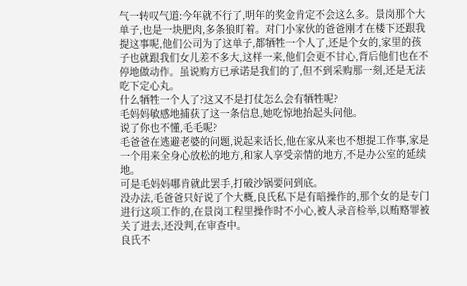气一转叹气道:今年就不行了,明年的奖金肯定不会这么多。景岗那个大单子,也是一块肥肉,多条狼盯着。对门小家伙的爸爸刚才在楼下还跟我提这事呢,他们公司为了这单子,都牺牲一个人了,还是个女的,家里的孩子也就跟我们女儿差不多大,这样一来,他们会更不甘心,背后他们也在不停地做动作。虽说购方已承诺是我们的了,但不到采购那一刻,还是无法吃下定心丸。
什么牺牲一个人了?这又不是打仗怎么会有牺牲呢?
毛妈妈敏感地捕获了这一条信息,她吃惊地抬起头问他。
说了你也不懂,毛毛呢?
毛爸爸在逃避老婆的问题,说起来话长,他在家从来也不想提工作事,家是一个用来全身心放松的地方,和家人享受亲情的地方,不是办公室的延续地。
可是毛妈妈哪肯就此罢手,打破沙锅要问到底。
没办法,毛爸爸只好说了个大概,良氏私下是有暗操作的,那个女的是专门进行这项工作的,在景岗工程里操作时不小心,被人录音检举,以贿赂罪被关了进去,还没判,在审查中。
良氏不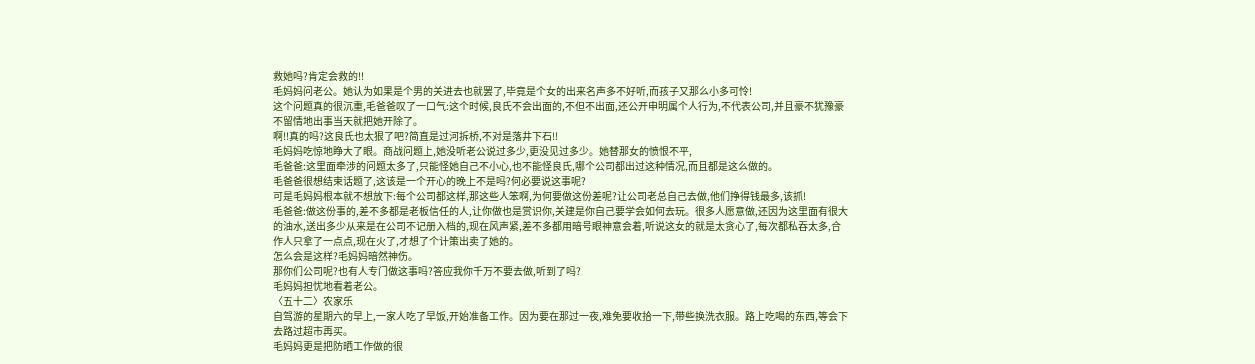救她吗?肯定会救的!!
毛妈妈问老公。她认为如果是个男的关进去也就罢了,毕竟是个女的出来名声多不好听,而孩子又那么小多可怜!
这个问题真的很沉重,毛爸爸叹了一口气:这个时候,良氏不会出面的,不但不出面,还公开申明属个人行为,不代表公司,并且豪不犹豫豪不留情地出事当天就把她开除了。
啊!!真的吗?这良氏也太狠了吧?简直是过河拆桥,不对是落井下石!!
毛妈妈吃惊地睁大了眼。商战问题上,她没听老公说过多少,更没见过多少。她替那女的愤恨不平,
毛爸爸:这里面牵涉的问题太多了,只能怪她自己不小心,也不能怪良氏,哪个公司都出过这种情况,而且都是这么做的。
毛爸爸很想结束话题了,这该是一个开心的晚上不是吗?何必要说这事呢?
可是毛妈妈根本就不想放下:每个公司都这样,那这些人笨啊,为何要做这份差呢?让公司老总自己去做,他们挣得钱最多,该抓!
毛爸爸:做这份事的,差不多都是老板信任的人,让你做也是赏识你,关建是你自己要学会如何去玩。很多人愿意做,还因为这里面有很大的油水,送出多少从来是在公司不记册入档的,现在风声紧,差不多都用暗号眼神意会着,听说这女的就是太贪心了,每次都私吞太多,合作人只拿了一点点,现在火了,才想了个计策出卖了她的。
怎么会是这样?毛妈妈暗然神伤。
那你们公司呢?也有人专门做这事吗?答应我你千万不要去做,听到了吗?
毛妈妈担忧地看着老公。
〈五十二〉农家乐
自驾游的星期六的早上,一家人吃了早饭,开始准备工作。因为要在那过一夜,难免要收拾一下,带些换洗衣服。路上吃喝的东西,等会下去路过超市再买。
毛妈妈更是把防晒工作做的很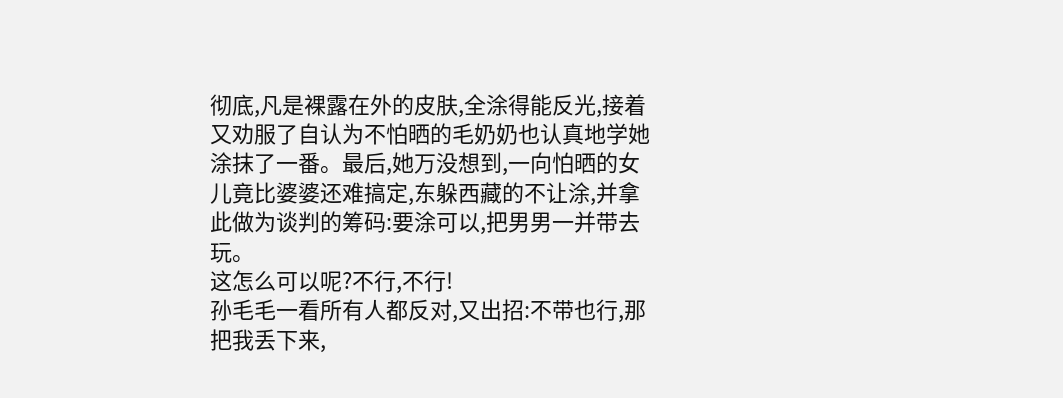彻底,凡是裸露在外的皮肤,全涂得能反光,接着又劝服了自认为不怕晒的毛奶奶也认真地学她涂抹了一番。最后,她万没想到,一向怕晒的女儿竟比婆婆还难搞定,东躲西藏的不让涂,并拿此做为谈判的筹码:要涂可以,把男男一并带去玩。
这怎么可以呢?不行,不行!
孙毛毛一看所有人都反对,又出招:不带也行,那把我丢下来,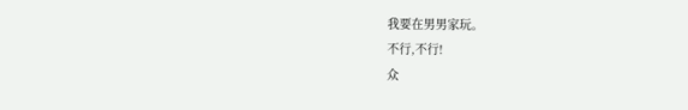我要在男男家玩。
不行,不行!
众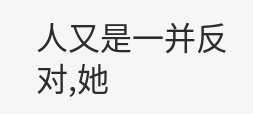人又是一并反对,她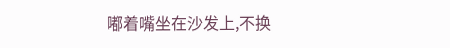嘟着嘴坐在沙发上,不换